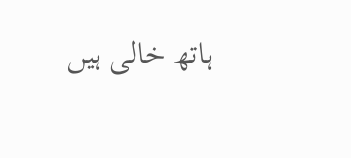ہاتھ خالی ہیں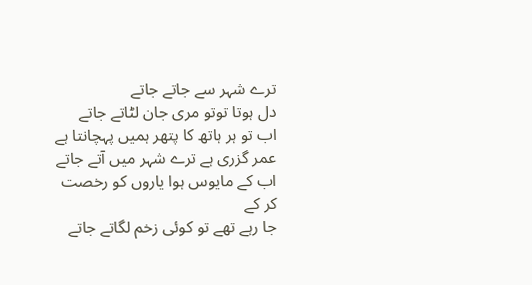ترے شہر سے جاتے جاتے
دل ہوتا توتو مری جان لٹاتے جاتے
اب تو ہر ہاتھ کا پتھر ہمیں پہچانتا ہے
عمر گزری ہے ترے شہر میں آتے جاتے
اب کے مایوس ہوا یاروں کو رخصت کر کے
جا رہے تھے تو کوئی زخم لگاتے جاتے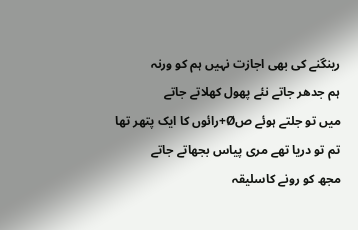رینگنے کی بھی اجازت نہیں ہم کو ورنہ
ہم جدھر جاتے نئے پھول کھلاتے جاتے
میں تو جلتے ہوئے صØ+رائوں کا ایک پتھر تھا
تم تو دریا تھے مری پیاس بجھاتے جاتے
مجھ کو رونے کاسلیقہ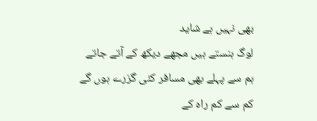بھی نہیں ہے شاید
لوگ ہنستے ہیں مجھے دیکھ کے آتے جاتے
ہم سے پہلے بھی مسافر کئی گزرے ہوں گے
کم سے کم راہ کے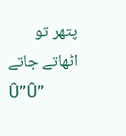پتھر تو اٹھاتے جاتے
Û”Û”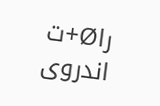راØ+ت اندروی